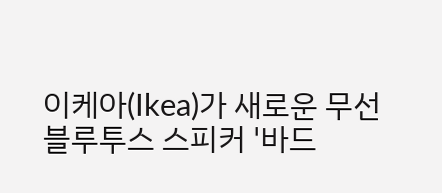이케아(Ikea)가 새로운 무선 블루투스 스피커 '바드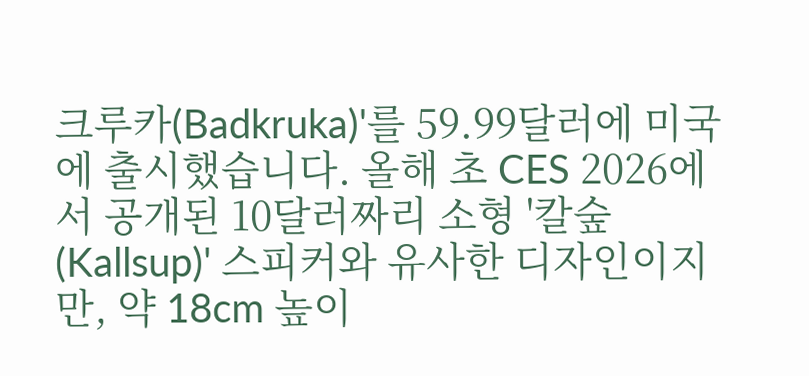크루카(Badkruka)'를 59.99달러에 미국에 출시했습니다. 올해 초 CES 2026에서 공개된 10달러짜리 소형 '칼숲(Kallsup)' 스피커와 유사한 디자인이지만, 약 18cm 높이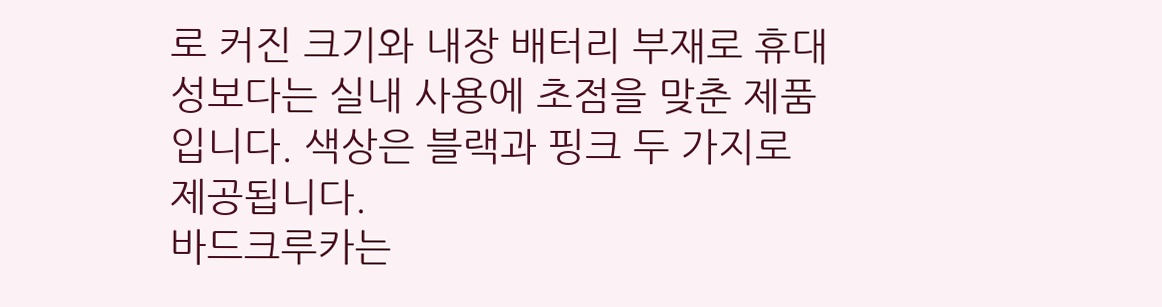로 커진 크기와 내장 배터리 부재로 휴대성보다는 실내 사용에 초점을 맞춘 제품입니다. 색상은 블랙과 핑크 두 가지로 제공됩니다.
바드크루카는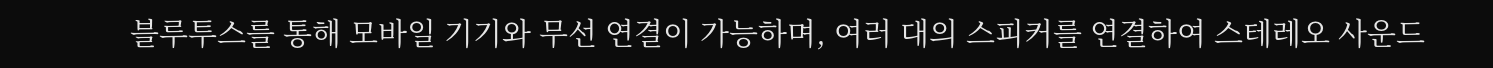블루투스를 통해 모바일 기기와 무선 연결이 가능하며, 여러 대의 스피커를 연결하여 스테레오 사운드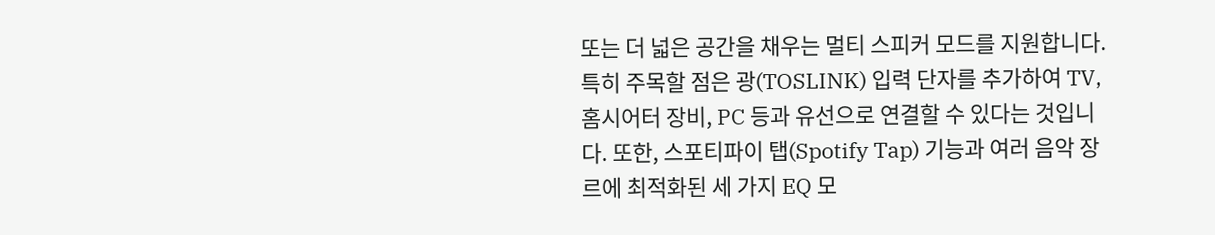또는 더 넓은 공간을 채우는 멀티 스피커 모드를 지원합니다. 특히 주목할 점은 광(TOSLINK) 입력 단자를 추가하여 TV, 홈시어터 장비, PC 등과 유선으로 연결할 수 있다는 것입니다. 또한, 스포티파이 탭(Spotify Tap) 기능과 여러 음악 장르에 최적화된 세 가지 EQ 모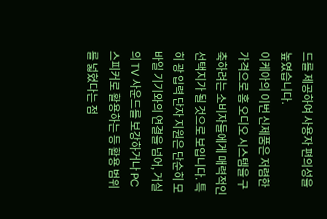드를 제공하여 사용자 편의성을 높였습니다.
이케아의 이번 신제품은 저렴한 가격으로 홈 오디오 시스템을 구축하려는 소비자들에게 매력적인 선택지가 될 것으로 보입니다. 특히 광 입력 단자 지원은 단순히 모바일 기기와의 연결을 넘어, 거실의 TV 사운드를 보강하거나 PC 스피커로 활용하는 등 활용 범위를 넓혔다는 점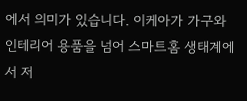에서 의미가 있습니다. 이케아가 가구와 인테리어 용품을 넘어 스마트홈 생태계에서 저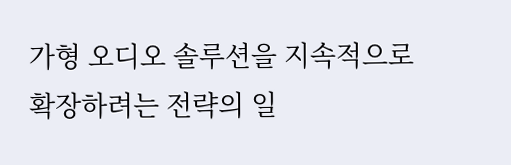가형 오디오 솔루션을 지속적으로 확장하려는 전략의 일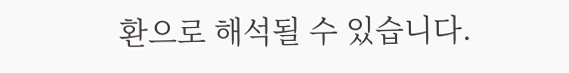환으로 해석될 수 있습니다.